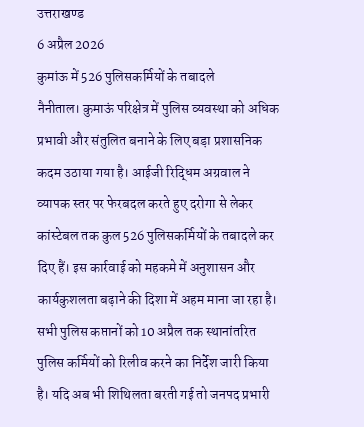उत्तराखण्ड
6 अप्रैल 2026
कुमांऊ में 526 पुलिसकर्मियों के तबादले
नैनीताल। कुमाऊं परिक्षेत्र में पुलिस व्यवस्था को अधिक प्रभावी और संतुलित बनाने के लिए बड़ा प्रशासनिक कदम उठाया गया है। आईजी रिद्धिम अग्रवाल ने व्यापक स्तर पर फेरबदल करते हुए दरोगा से लेकर कांस्टेबल तक कुल 526 पुलिसकर्मियों के तबादले कर दिए हैं। इस कार्रवाई को महकमे में अनुशासन और कार्यकुशलता बढ़ाने की दिशा में अहम माना जा रहा है।
सभी पुलिस कप्तानों को 10 अप्रैल तक स्थानांतरित पुलिस कर्मियों को रिलीव करने का निर्देश जारी किया है। यदि अब भी शिथिलता बरती गई तो जनपद प्रभारी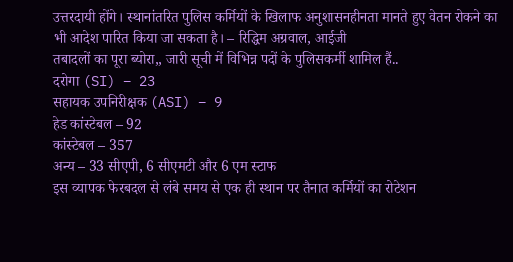उत्तरदायी होंगे। स्थानांतरित पुलिस कर्मियों के खिलाफ अनुशासनहीनता मानते हुए वेतन रोकने का भी आदेश पारित किया जा सकता है। – रिद्धिम अग्रवाल, आईजी
तबादलों का पूरा ब्योरा,, जारी सूची में विभिन्न पदों के पुलिसकर्मी शामिल हैं..
दरोगा (SI) – 23
सहायक उपनिरीक्षक (ASI) – 9
हेड कांस्टेबल – 92
कांस्टेबल – 357
अन्य – 33 सीएपी, 6 सीएमटी और 6 एम स्टाफ
इस व्यापक फेरबदल से लंबे समय से एक ही स्थान पर तैनात कर्मियों का रोटेशन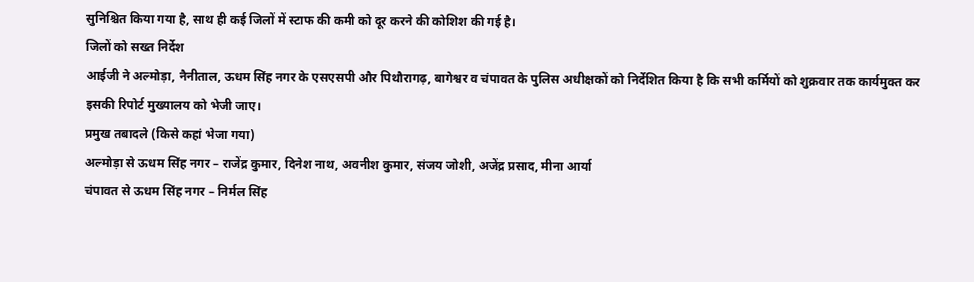सुनिश्चित किया गया है, साथ ही कई जिलों में स्टाफ की कमी को दूर करने की कोशिश की गई है।
जिलों को सख्त निर्देश
आईजी ने अल्मोड़ा, नैनीताल, ऊधम सिंह नगर के एसएसपी और पिथौरागढ़, बागेश्वर व चंपावत के पुलिस अधीक्षकों को निर्देशित किया है कि सभी कर्मियों को शुक्रवार तक कार्यमुक्त कर इसकी रिपोर्ट मुख्यालय को भेजी जाए।
प्रमुख तबादले (किसे कहां भेजा गया)
अल्मोड़ा से ऊधम सिंह नगर – राजेंद्र कुमार, दिनेश नाथ, अवनीश कुमार, संजय जोशी, अजेंद्र प्रसाद, मीना आर्या
चंपावत से ऊधम सिंह नगर – निर्मल सिंह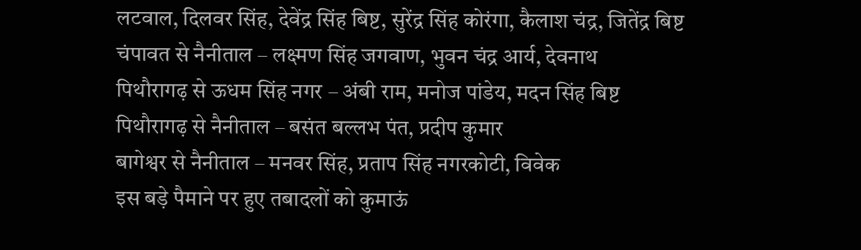लटवाल, दिलवर सिंह, देवेंद्र सिंह बिष्ट, सुरेंद्र सिंह कोरंगा, कैलाश चंद्र, जितेंद्र बिष्ट
चंपावत से नैनीताल – लक्ष्मण सिंह जगवाण, भुवन चंद्र आर्य, देवनाथ
पिथौरागढ़ से ऊधम सिंह नगर – अंबी राम, मनोज पांडेय, मदन सिंह बिष्ट
पिथौरागढ़ से नैनीताल – बसंत बल्लभ पंत, प्रदीप कुमार
बागेश्वर से नैनीताल – मनवर सिंह, प्रताप सिंह नगरकोटी, विवेक
इस बड़े पैमाने पर हुए तबादलों को कुमाऊं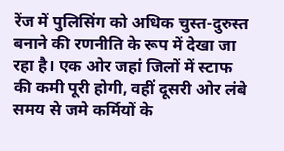रेंज में पुलिसिंग को अधिक चुस्त-दुरुस्त बनाने की रणनीति के रूप में देखा जा रहा है। एक ओर जहां जिलों में स्टाफ की कमी पूरी होगी, वहीं दूसरी ओर लंबे समय से जमे कर्मियों के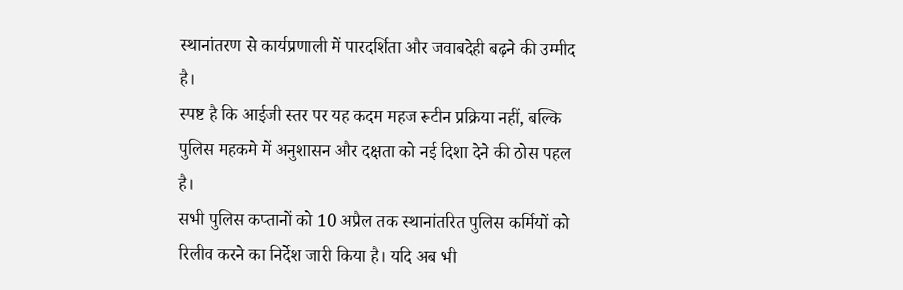स्थानांतरण से कार्यप्रणाली में पारदर्शिता और जवाबदेही बढ़ने की उम्मीद है।
स्पष्ट है कि आईजी स्तर पर यह कदम महज रूटीन प्रक्रिया नहीं, बल्कि पुलिस महकमे में अनुशासन और दक्षता को नई दिशा देने की ठोस पहल है।
सभी पुलिस कप्तानों को 10 अप्रैल तक स्थानांतरित पुलिस कर्मियों को रिलीव करने का निर्देश जारी किया है। यदि अब भी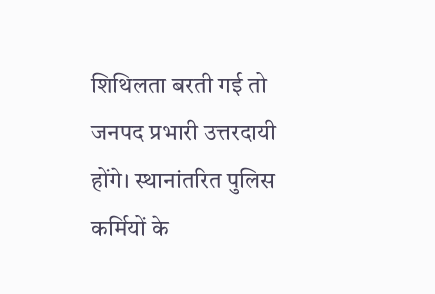शिथिलता बरती गई तो जनपद प्रभारी उत्तरदायी होंगे। स्थानांतरित पुलिस कर्मियों के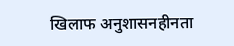खिलाफ अनुशासनहीनता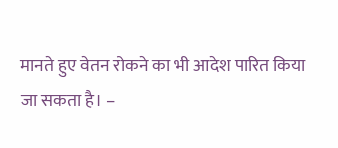मानते हुए वेतन रोकने का भी आदेश पारित किया जा सकता है। –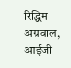रिद्धिम अग्रवाल, आईजी